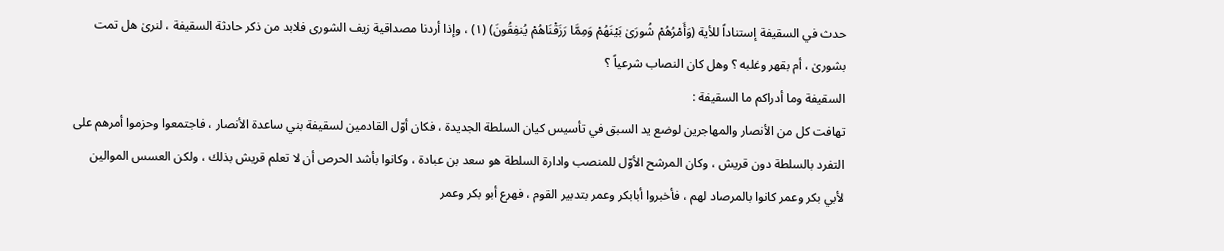حدث في السقيفة إستناداً للأية (وَأَمْرُهُمْ شُورَىٰ بَيْنَهُمْ وَمِمَّا رَزَقْنَاهُمْ يُنفِقُونَ) (١) ، وإذا أردنا مصداقية زيف الشورى فلابد من ذكر حادثة السقيفة ، لنرىٰ هل تمت بشورىٰ ، أم بقهر وغلبه ؟ وهل كان النصاب شرعياً ؟
السقيفة وما أدراكم ما السقيفة :
تهافت كل من الأنصار والمهاجرين لوضع يد السبق في تأسيس كيان السلطة الجديدة ، فكان أوّل القادمين لسقيفة بني ساعدة الأنصار ، فاجتمعوا وحزموا أمرهم على التفرد بالسلطة دون قريش ، وكان المرشح الأوّل للمنصب وادارة السلطة هو سعد بن عبادة ، وكانوا بأشد الحرص أن لا تعلم قريش بذلك ، ولكن العسس الموالين لأبي بكر وعمر كانوا بالمرصاد لهم ، فأخبروا أبابكر وعمر بتدبير القوم ، فهرع أبو بكر وعمر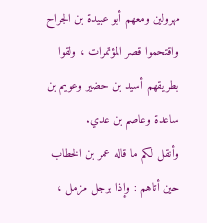مهرولين ومعهم أبو عبيدة بن الجراح واقتحموا قصر المؤتمرات ، ولقوا بطريقهم أسيد بن حضير وعويم بن ساعدة وعاصم بن عدي.
وأنقل لكم ما قاله عمر بن الخطاب حين أتاهم : وإذا برجل مزمل ،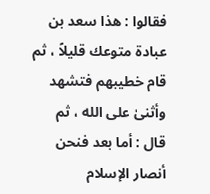فقالوا : هذا سعد بن عبادة متوعك قليلاً ، ثم قام خطيبهم فتشهد وأثنىٰ على الله ، ثم قال : أما بعد فنحن أنصار الإسلام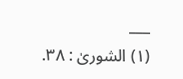___
(١) الشورىٰ : ٣٨.